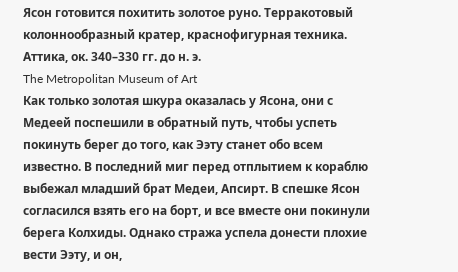Ясон готовится похитить золотое руно. Терракотовый колоннообразный кратер, краснофигурная техника. Аттика, ок. 340–330 гг. до н. э.
The Metropolitan Museum of Art
Как только золотая шкура оказалась у Ясона, они с Медеей поспешили в обратный путь, чтобы успеть покинуть берег до того, как Ээту станет обо всем известно. В последний миг перед отплытием к кораблю выбежал младший брат Медеи, Апсирт. В спешке Ясон согласился взять его на борт, и все вместе они покинули берега Колхиды. Однако стража успела донести плохие вести Ээту, и он,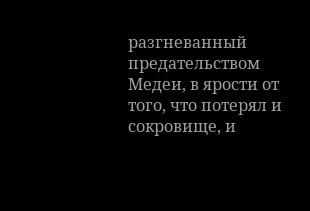разгневанный предательством Медеи, в ярости от того, что потерял и сокровище, и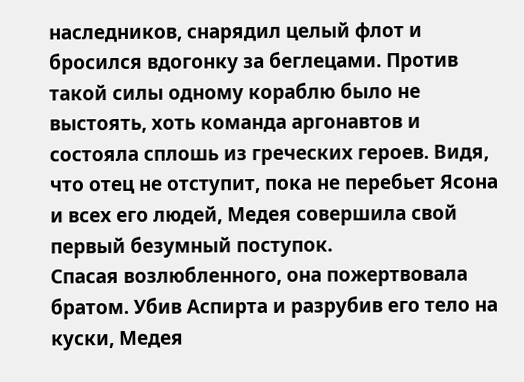наследников, снарядил целый флот и бросился вдогонку за беглецами. Против такой силы одному кораблю было не выстоять, хоть команда аргонавтов и состояла сплошь из греческих героев. Видя, что отец не отступит, пока не перебьет Ясона и всех его людей, Медея совершила свой первый безумный поступок.
Спасая возлюбленного, она пожертвовала братом. Убив Аспирта и разрубив его тело на куски, Медея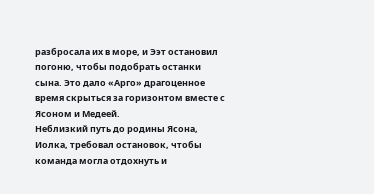разбросала их в море, и Ээт остановил погоню, чтобы подобрать останки сына. Это дало «Арго» драгоценное время скрыться за горизонтом вместе с Ясоном и Медеей.
Неблизкий путь до родины Ясона, Иолка, требовал остановок, чтобы команда могла отдохнуть и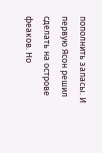пополнить запасы. И первую Ясон решил сделать на острове феаков. Но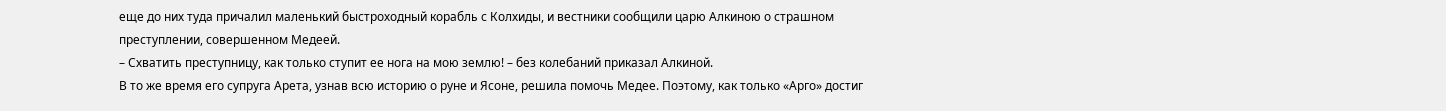еще до них туда причалил маленький быстроходный корабль с Колхиды, и вестники сообщили царю Алкиною о страшном преступлении, совершенном Медеей.
– Схватить преступницу, как только ступит ее нога на мою землю! – без колебаний приказал Алкиной.
В то же время его супруга Арета, узнав всю историю о руне и Ясоне, решила помочь Медее. Поэтому, как только «Арго» достиг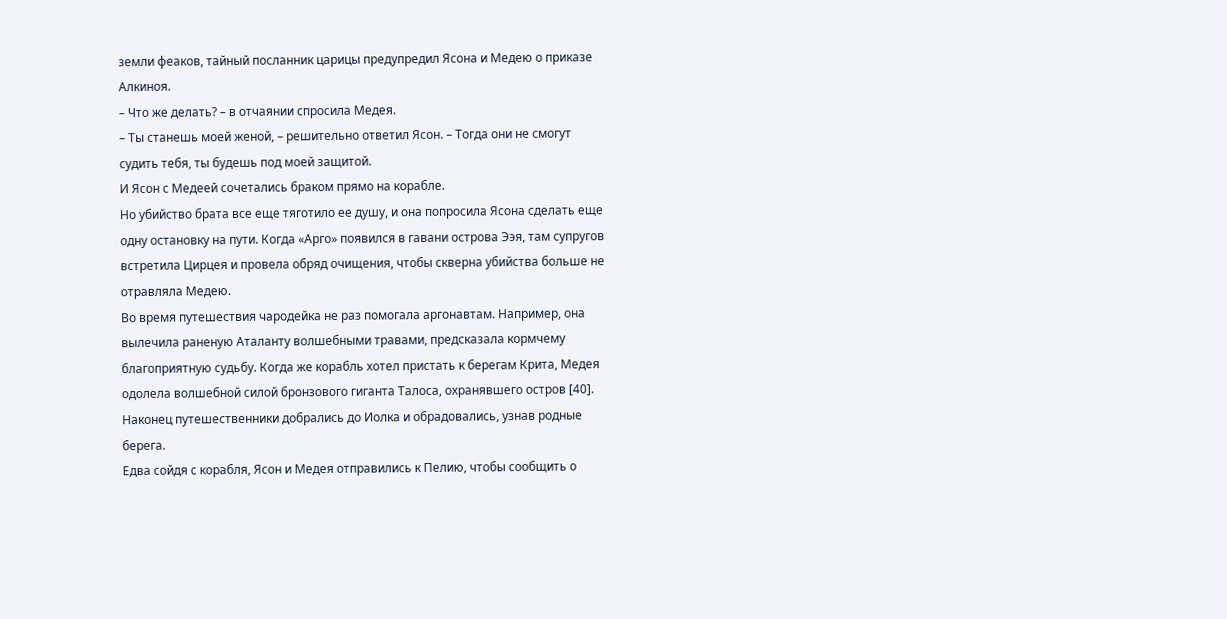земли феаков, тайный посланник царицы предупредил Ясона и Медею о приказе Алкиноя.
– Что же делать? – в отчаянии спросила Медея.
– Ты станешь моей женой, – решительно ответил Ясон. – Тогда они не смогут судить тебя, ты будешь под моей защитой.
И Ясон с Медеей сочетались браком прямо на корабле.
Но убийство брата все еще тяготило ее душу, и она попросила Ясона сделать еще одну остановку на пути. Когда «Арго» появился в гавани острова Ээя, там супругов встретила Цирцея и провела обряд очищения, чтобы скверна убийства больше не отравляла Медею.
Во время путешествия чародейка не раз помогала аргонавтам. Например, она вылечила раненую Аталанту волшебными травами, предсказала кормчему благоприятную судьбу. Когда же корабль хотел пристать к берегам Крита, Медея одолела волшебной силой бронзового гиганта Талоса, охранявшего остров [40]. Наконец путешественники добрались до Иолка и обрадовались, узнав родные берега.
Едва сойдя с корабля, Ясон и Медея отправились к Пелию, чтобы сообщить о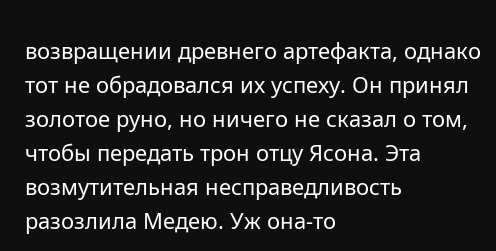возвращении древнего артефакта, однако тот не обрадовался их успеху. Он принял золотое руно, но ничего не сказал о том, чтобы передать трон отцу Ясона. Эта возмутительная несправедливость разозлила Медею. Уж она-то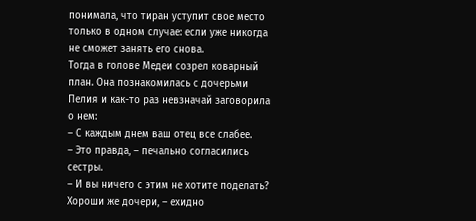понимала, что тиран уступит свое место только в одном случае: если уже никогда не сможет занять его снова.
Тогда в голове Медеи созрел коварный план. Она познакомилась с дочерьми Пелия и как-то раз невзначай заговорила о нем:
– С каждым днем ваш отец все слабее.
– Это правда, – печально согласились сестры.
– И вы ничего с этим не хотите поделать? Хороши же дочери, – ехидно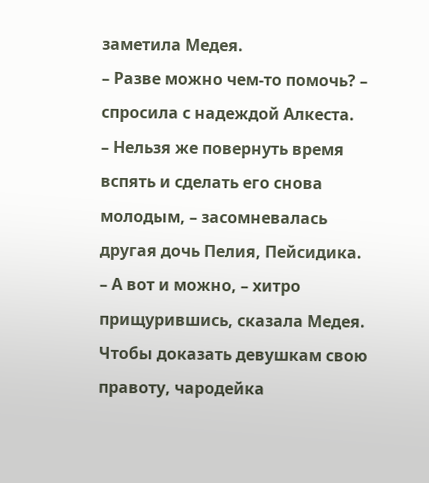заметила Медея.
– Разве можно чем-то помочь? – спросила с надеждой Алкеста.
– Нельзя же повернуть время вспять и сделать его снова молодым, – засомневалась другая дочь Пелия, Пейсидика.
– А вот и можно, – хитро прищурившись, сказала Медея.
Чтобы доказать девушкам свою правоту, чародейка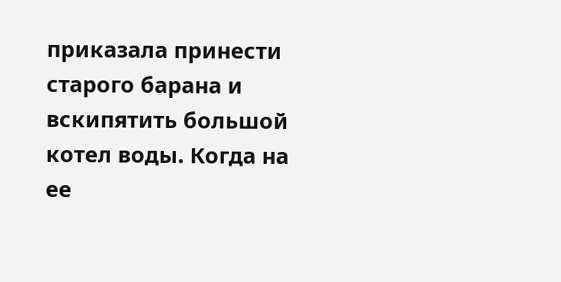приказала принести старого барана и вскипятить большой котел воды. Когда на ее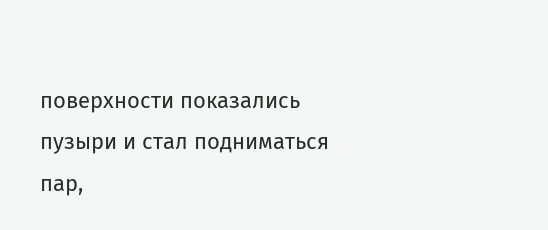поверхности показались пузыри и стал подниматься пар,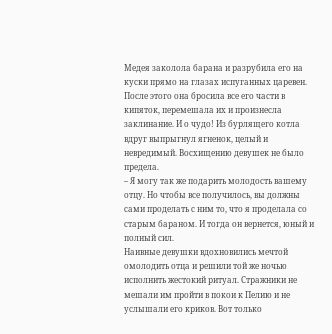Медея заколола барана и разрубила его на куски прямо на глазах испуганных царевен. После этого она бросила все его части в кипяток, перемешала их и произнесла заклинание. И о чудо! Из бурлящего котла вдруг выпрыгнул ягненок, целый и невредимый. Восхищению девушек не было предела.
– Я могу так же подарить молодость вашему отцу. Но чтобы все получилось, вы должны сами проделать с ним то, что я проделала со старым бараном. И тогда он вернется, юный и полный сил.
Наивные девушки вдохновились мечтой омолодить отца и решили той же ночью исполнить жестокий ритуал. Стражники не мешали им пройти в покои к Пелию и не услышали его криков. Вот только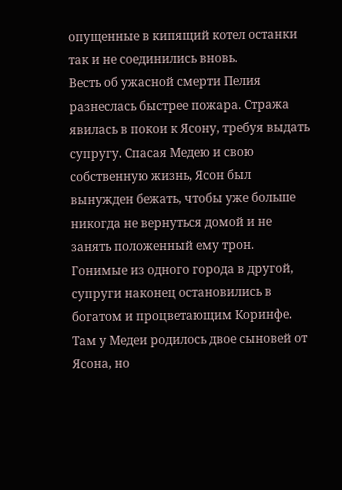опущенные в кипящий котел останки так и не соединились вновь.
Весть об ужасной смерти Пелия разнеслась быстрее пожара. Стража явилась в покои к Ясону, требуя выдать супругу. Спасая Медею и свою собственную жизнь, Ясон был вынужден бежать, чтобы уже больше никогда не вернуться домой и не занять положенный ему трон. Гонимые из одного города в другой, супруги наконец остановились в богатом и процветающим Коринфе. Там у Медеи родилось двое сыновей от Ясона, но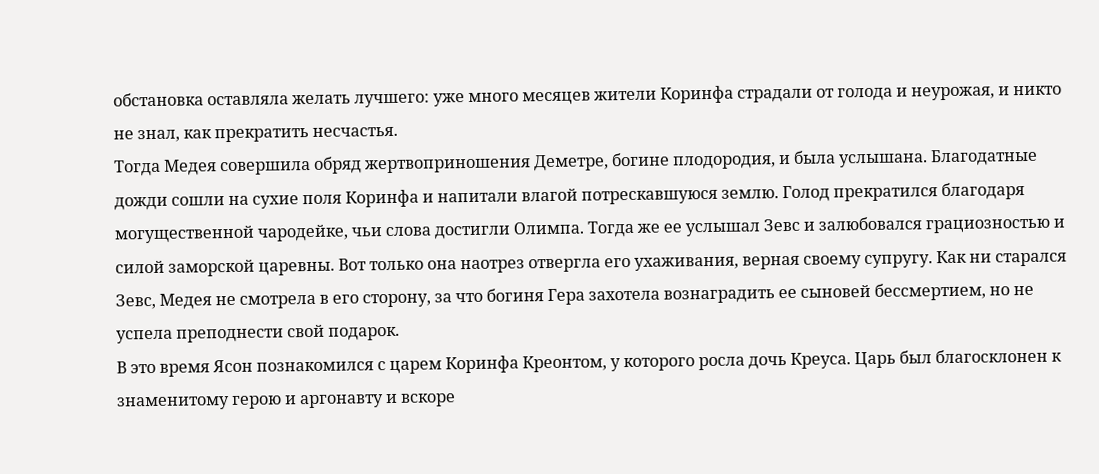обстановка оставляла желать лучшего: уже много месяцев жители Коринфа страдали от голода и неурожая, и никто не знал, как прекратить несчастья.
Тогда Медея совершила обряд жертвоприношения Деметре, богине плодородия, и была услышана. Благодатные дожди сошли на сухие поля Коринфа и напитали влагой потрескавшуюся землю. Голод прекратился благодаря могущественной чародейке, чьи слова достигли Олимпа. Тогда же ее услышал Зевс и залюбовался грациозностью и силой заморской царевны. Вот только она наотрез отвергла его ухаживания, верная своему супругу. Как ни старался Зевс, Медея не смотрела в его сторону, за что богиня Гера захотела вознаградить ее сыновей бессмертием, но не успела преподнести свой подарок.
В это время Ясон познакомился с царем Коринфа Креонтом, у которого росла дочь Креуса. Царь был благосклонен к знаменитому герою и аргонавту и вскоре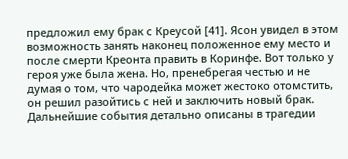предложил ему брак с Креусой [41]. Ясон увидел в этом возможность занять наконец положенное ему место и после смерти Креонта править в Коринфе. Вот только у героя уже была жена. Но, пренебрегая честью и не думая о том, что чародейка может жестоко отомстить, он решил разойтись с ней и заключить новый брак. Дальнейшие события детально описаны в трагедии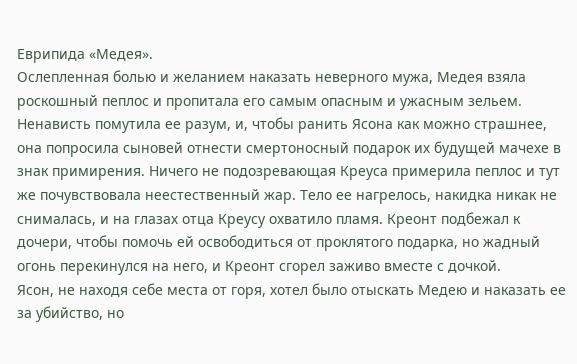Еврипида «Медея».
Ослепленная болью и желанием наказать неверного мужа, Медея взяла роскошный пеплос и пропитала его самым опасным и ужасным зельем. Ненависть помутила ее разум, и, чтобы ранить Ясона как можно страшнее, она попросила сыновей отнести смертоносный подарок их будущей мачехе в знак примирения. Ничего не подозревающая Креуса примерила пеплос и тут же почувствовала неестественный жар. Тело ее нагрелось, накидка никак не снималась, и на глазах отца Креусу охватило пламя. Креонт подбежал к дочери, чтобы помочь ей освободиться от проклятого подарка, но жадный огонь перекинулся на него, и Креонт сгорел заживо вместе с дочкой.
Ясон, не находя себе места от горя, хотел было отыскать Медею и наказать ее за убийство, но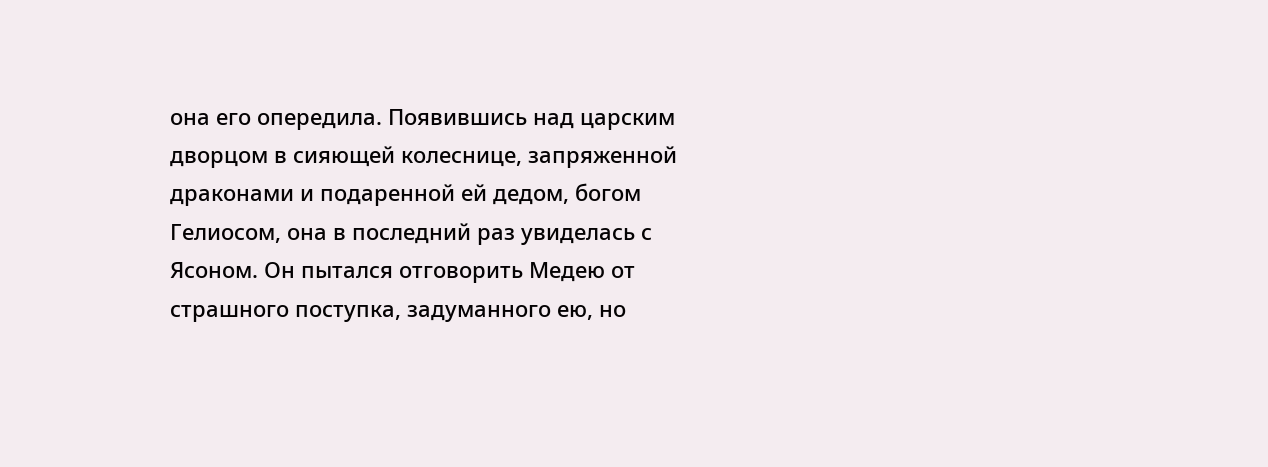она его опередила. Появившись над царским дворцом в сияющей колеснице, запряженной драконами и подаренной ей дедом, богом Гелиосом, она в последний раз увиделась с Ясоном. Он пытался отговорить Медею от страшного поступка, задуманного ею, но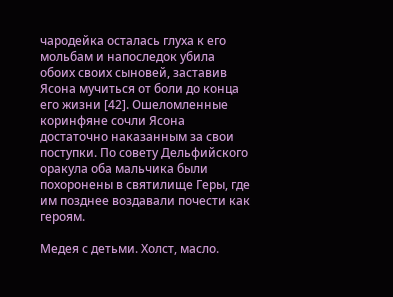чародейка осталась глуха к его мольбам и напоследок убила обоих своих сыновей, заставив Ясона мучиться от боли до конца его жизни [42]. Ошеломленные коринфяне сочли Ясона достаточно наказанным за свои поступки. По совету Дельфийского оракула оба мальчика были похоронены в святилище Геры, где им позднее воздавали почести как героям.

Медея с детьми. Холст, масло.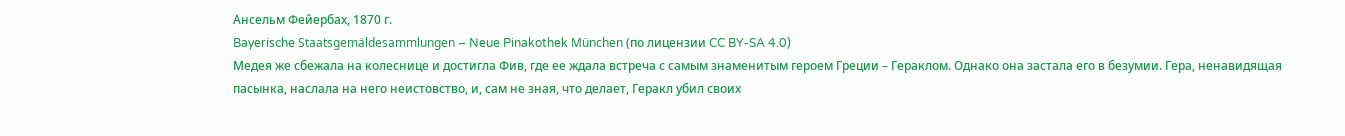Ансельм Фейербах, 1870 г.
Bayerische Staatsgemäldesammlungen – Neue Pinakothek München (по лицензии CC BY-SA 4.0)
Медея же сбежала на колеснице и достигла Фив, где ее ждала встреча с самым знаменитым героем Греции – Гераклом. Однако она застала его в безумии. Гера, ненавидящая пасынка, наслала на него неистовство, и, сам не зная, что делает, Геракл убил своих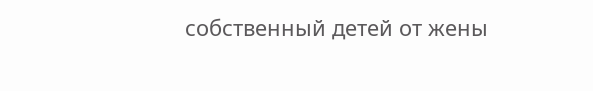собственный детей от жены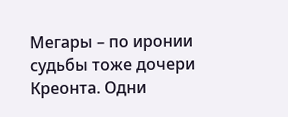Мегары – по иронии судьбы тоже дочери Креонта. Одни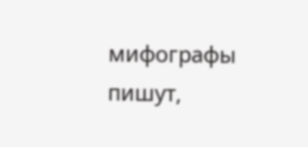мифографы пишут,